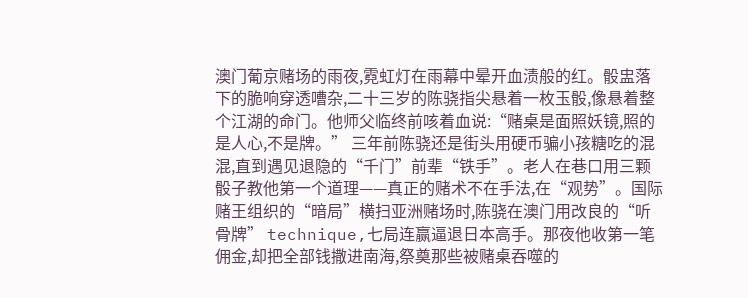澳门葡京赌场的雨夜,霓虹灯在雨幕中晕开血渍般的红。骰盅落下的脆响穿透嘈杂,二十三岁的陈骁指尖悬着一枚玉骰,像悬着整个江湖的命门。他师父临终前咳着血说:“赌桌是面照妖镜,照的是人心,不是牌。” 三年前陈骁还是街头用硬币骗小孩糖吃的混混,直到遇见退隐的“千门”前辈“铁手”。老人在巷口用三颗骰子教他第一个道理——真正的赌术不在手法,在“观势”。国际赌王组织的“暗局”横扫亚洲赌场时,陈骁在澳门用改良的“听骨牌” technique,七局连赢逼退日本高手。那夜他收第一笔佣金,却把全部钱撒进南海,祭奠那些被赌桌吞噬的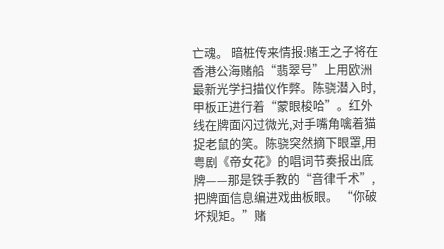亡魂。 暗桩传来情报:赌王之子将在香港公海赌船“翡翠号”上用欧洲最新光学扫描仪作弊。陈骁潜入时,甲板正进行着“蒙眼梭哈”。红外线在牌面闪过微光,对手嘴角噙着猫捉老鼠的笑。陈骁突然摘下眼罩,用粤剧《帝女花》的唱词节奏报出底牌——那是铁手教的“音律千术”,把牌面信息编进戏曲板眼。 “你破坏规矩。”赌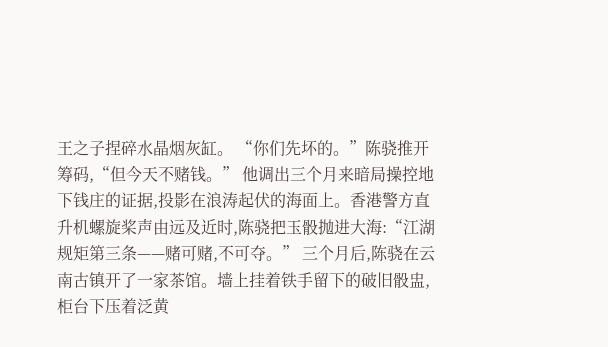王之子捏碎水晶烟灰缸。 “你们先坏的。”陈骁推开筹码,“但今天不赌钱。” 他调出三个月来暗局操控地下钱庄的证据,投影在浪涛起伏的海面上。香港警方直升机螺旋桨声由远及近时,陈骁把玉骰抛进大海:“江湖规矩第三条——赌可赌,不可夺。” 三个月后,陈骁在云南古镇开了一家茶馆。墙上挂着铁手留下的破旧骰盅,柜台下压着泛黄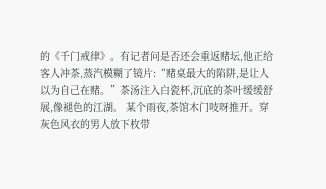的《千门戒律》。有记者问是否还会重返赌坛,他正给客人冲茶,蒸汽模糊了镜片:“赌桌最大的陷阱,是让人以为自己在赌。”茶汤注入白瓷杯,沉底的茶叶缓缓舒展,像褪色的江湖。 某个雨夜,茶馆木门吱呀推开。穿灰色风衣的男人放下枚带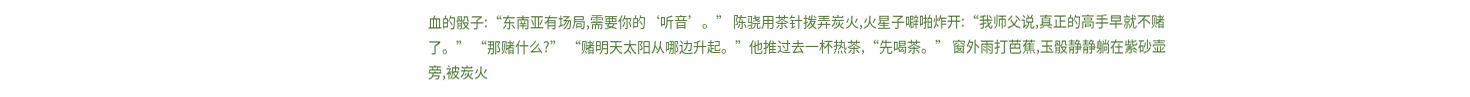血的骰子:“东南亚有场局,需要你的‘听音’。” 陈骁用茶针拨弄炭火,火星子噼啪炸开:“我师父说,真正的高手早就不赌了。” “那赌什么?” “赌明天太阳从哪边升起。”他推过去一杯热茶,“先喝茶。” 窗外雨打芭蕉,玉骰静静躺在紫砂壶旁,被炭火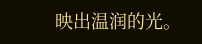映出温润的光。